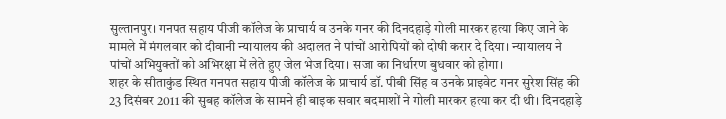सुल्तानपुर। गनपत सहाय पीजी कॉलेज के प्राचार्य व उनके गनर की दिनदहाड़े गोली मारकर हत्या किए जाने के मामले में मंगलवार को दीवानी न्यायालय की अदालत ने पांचों आरोपियों को दोषी करार दे दिया। न्यायालय ने पांचों अभियुक्तों को अभिरक्षा में लेते हुए जेल भेज दिया। सजा का निर्धारण बुधवार को होगा।
शहर के सीताकुंड स्थित गनपत सहाय पीजी कॉलेज के प्राचार्य डॉ. पीबी सिंह व उनके प्राइवेट गनर सुरेश सिंह की 23 दिसंबर 2011 की सुबह कॉलेज के सामने ही बाइक सवार बदमाशों ने गोली मारकर हत्या कर दी थी। दिनदहाड़े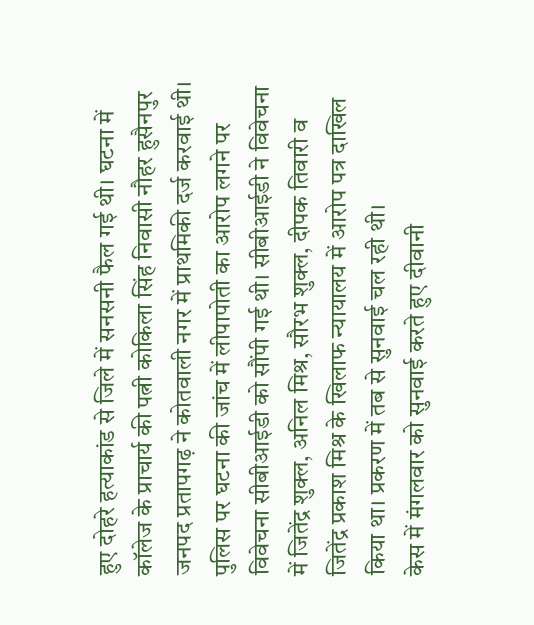हुए दोहरे हत्याकांड से जिले में सनसनी फैल गई थी। घटना में कॉलेज के प्राचार्य की पत्नी कोकिला सिंह निवासी नौहर हुसैनपुर जनपद प्रतापगढ़ ने कोतवाली नगर में प्राथमिकी दर्ज करवाई थी। पुलिस पर घटना की जांच में लीपापोती का आरोप लगने पर विवेचना सीबीआईडी को सौंपी गई थी। सीबीआईडी ने विवेचना में जितेंद्र शुक्ल, अनिल मिश्र, सौरभ शुक्ल, दीपक तिवारी व जितेंद्र प्रकाश मिश्र के खिलाफ न्यायालय में आरोप पत्र दाखिल किया था। प्रकरण में तब से सुनवाई चल रही थी।
केस में मंगलवार को सुनवाई करते हुए दीवानी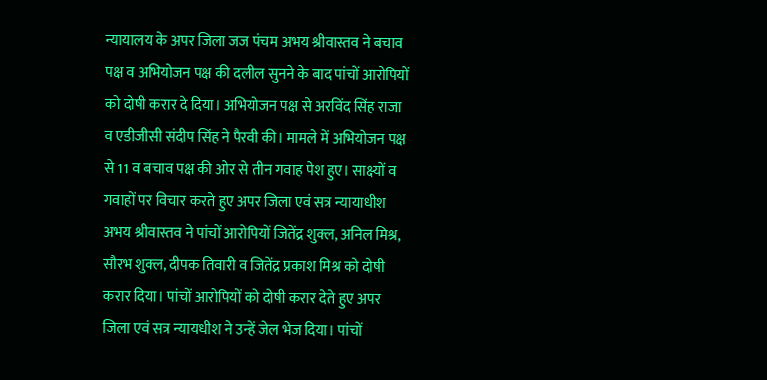न्यायालय के अपर जिला जज पंचम अभय श्रीवास्तव ने बचाव पक्ष व अभियोजन पक्ष की दलील सुनने के बाद पांचों आरोपियों को दोषी करार दे दिया। अभियोजन पक्ष से अरविंद सिंह राजा व एडीजीसी संदीप सिंह ने पैरवी की। मामले में अभियोजन पक्ष से 11 व बचाव पक्ष की ओर से तीन गवाह पेश हुए। साक्ष्यों व गवाहों पर विचार करते हुए अपर जिला एवं सत्र न्यायाधीश अभय श्रीवास्तव ने पांचों आरोपियों जितेंद्र शुक्ल, अनिल मिश्र, सौरभ शुक्ल, दीपक तिवारी व जितेंद्र प्रकाश मिश्र को दोषी करार दिया। पांचों आरोपियों को दोषी करार देते हुए अपर जिला एवं सत्र न्यायधीश ने उन्हें जेल भेज दिया। पांचों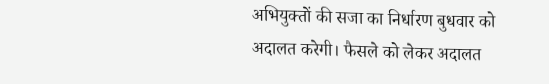अभियुक्तों की सजा का निर्धारण बुधवार को अदालत करेगी। फैसले को लेकर अदालत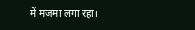में मजमा लगा रहा।